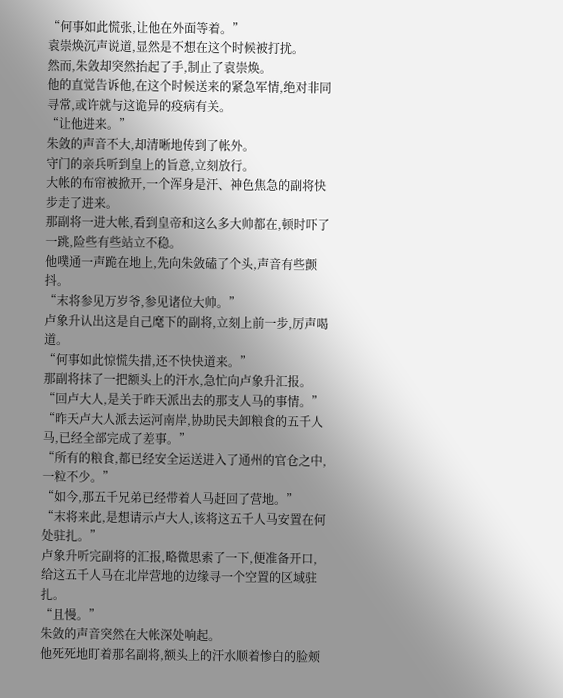“何事如此慌张,让他在外面等着。”
袁崇焕沉声说道,显然是不想在这个时候被打扰。
然而,朱敛却突然抬起了手,制止了袁崇焕。
他的直觉告诉他,在这个时候送来的紧急军情,绝对非同寻常,或许就与这诡异的疫病有关。
“让他进来。”
朱敛的声音不大,却清晰地传到了帐外。
守门的亲兵听到皇上的旨意,立刻放行。
大帐的布帘被掀开,一个浑身是汗、神色焦急的副将快步走了进来。
那副将一进大帐,看到皇帝和这么多大帅都在,顿时吓了一跳,险些有些站立不稳。
他噗通一声跪在地上,先向朱敛磕了个头,声音有些颤抖。
“末将参见万岁爷,参见诸位大帅。”
卢象升认出这是自己麾下的副将,立刻上前一步,厉声喝道。
“何事如此惊慌失措,还不快快道来。”
那副将抹了一把额头上的汗水,急忙向卢象升汇报。
“回卢大人,是关于昨天派出去的那支人马的事情。”
“昨天卢大人派去运河南岸,协助民夫卸粮食的五千人马,已经全部完成了差事。”
“所有的粮食,都已经安全运送进入了通州的官仓之中,一粒不少。”
“如今,那五千兄弟已经带着人马赶回了营地。”
“末将来此,是想请示卢大人,该将这五千人马安置在何处驻扎。”
卢象升听完副将的汇报,略微思索了一下,便准备开口,给这五千人马在北岸营地的边缘寻一个空置的区域驻扎。
“且慢。”
朱敛的声音突然在大帐深处响起。
他死死地盯着那名副将,额头上的汗水顺着惨白的脸颊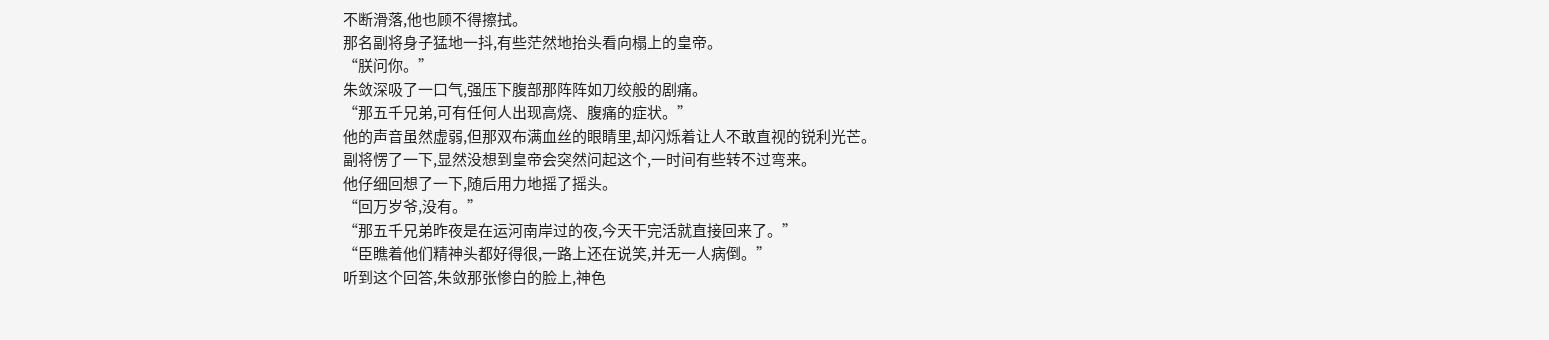不断滑落,他也顾不得擦拭。
那名副将身子猛地一抖,有些茫然地抬头看向榻上的皇帝。
“朕问你。”
朱敛深吸了一口气,强压下腹部那阵阵如刀绞般的剧痛。
“那五千兄弟,可有任何人出现高烧、腹痛的症状。”
他的声音虽然虚弱,但那双布满血丝的眼睛里,却闪烁着让人不敢直视的锐利光芒。
副将愣了一下,显然没想到皇帝会突然问起这个,一时间有些转不过弯来。
他仔细回想了一下,随后用力地摇了摇头。
“回万岁爷,没有。”
“那五千兄弟昨夜是在运河南岸过的夜,今天干完活就直接回来了。”
“臣瞧着他们精神头都好得很,一路上还在说笑,并无一人病倒。”
听到这个回答,朱敛那张惨白的脸上,神色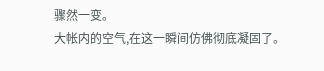骤然一变。
大帐内的空气,在这一瞬间仿佛彻底凝固了。